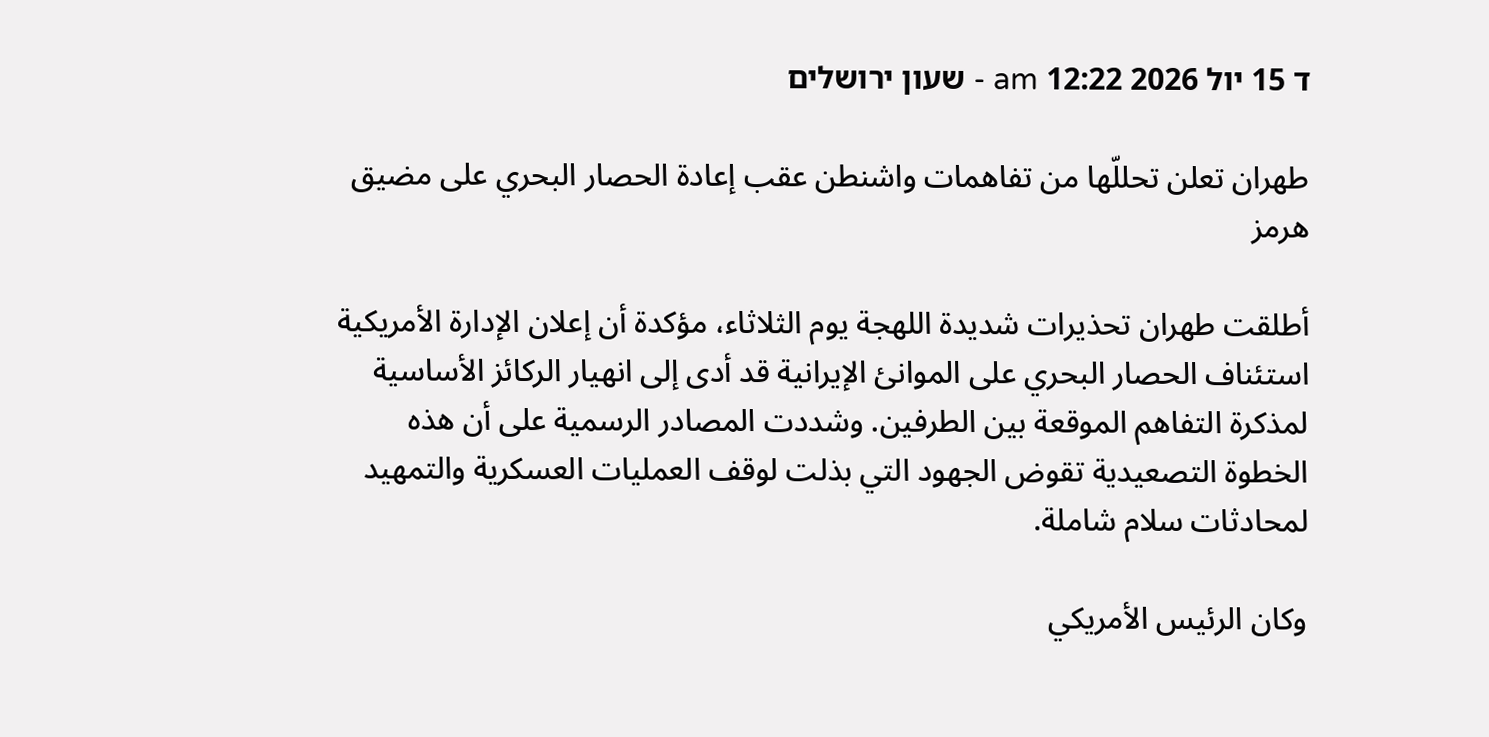ד 15 יול 2026 12:22 am - שעון ירושלים

طهران تعلن تحللّها من تفاهمات واشنطن عقب إعادة الحصار البحري على مضيق هرمز

أطلقت طهران تحذيرات شديدة اللهجة يوم الثلاثاء، مؤكدة أن إعلان الإدارة الأمريكية استئناف الحصار البحري على الموانئ الإيرانية قد أدى إلى انهيار الركائز الأساسية لمذكرة التفاهم الموقعة بين الطرفين. وشددت المصادر الرسمية على أن هذه الخطوة التصعيدية تقوض الجهود التي بذلت لوقف العمليات العسكرية والتمهيد لمحادثات سلام شاملة.

وكان الرئيس الأمريكي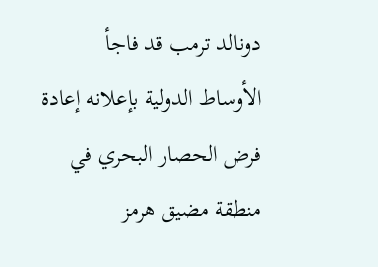دونالد ترمب قد فاجأ الأوساط الدولية بإعلانه إعادة فرض الحصار البحري في منطقة مضيق هرمز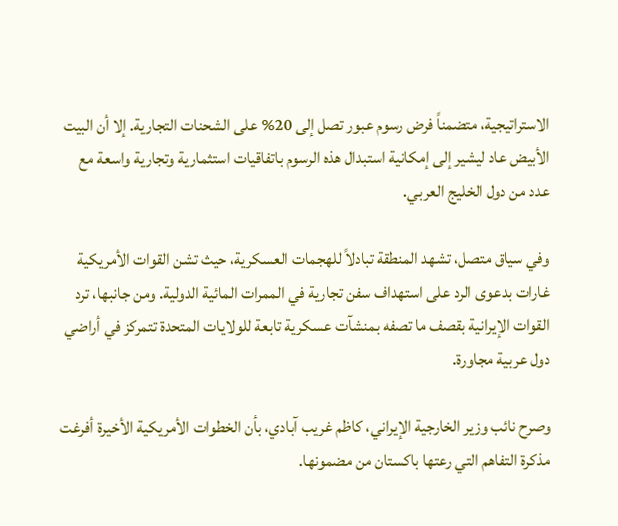الاستراتيجية، متضمناً فرض رسوم عبور تصل إلى 20% على الشحنات التجارية. إلا أن البيت الأبيض عاد ليشير إلى إمكانية استبدال هذه الرسوم باتفاقيات استثمارية وتجارية واسعة مع عدد من دول الخليج العربي.

وفي سياق متصل، تشهد المنطقة تبادلاً للهجمات العسكرية، حيث تشن القوات الأمريكية غارات بدعوى الرد على استهداف سفن تجارية في الممرات المائية الدولية. ومن جانبها، ترد القوات الإيرانية بقصف ما تصفه بمنشآت عسكرية تابعة للولايات المتحدة تتمركز في أراضي دول عربية مجاورة.

وصرح نائب وزير الخارجية الإيراني، كاظم غريب آبادي، بأن الخطوات الأمريكية الأخيرة أفرغت مذكرة التفاهم التي رعتها باكستان من مضمونها.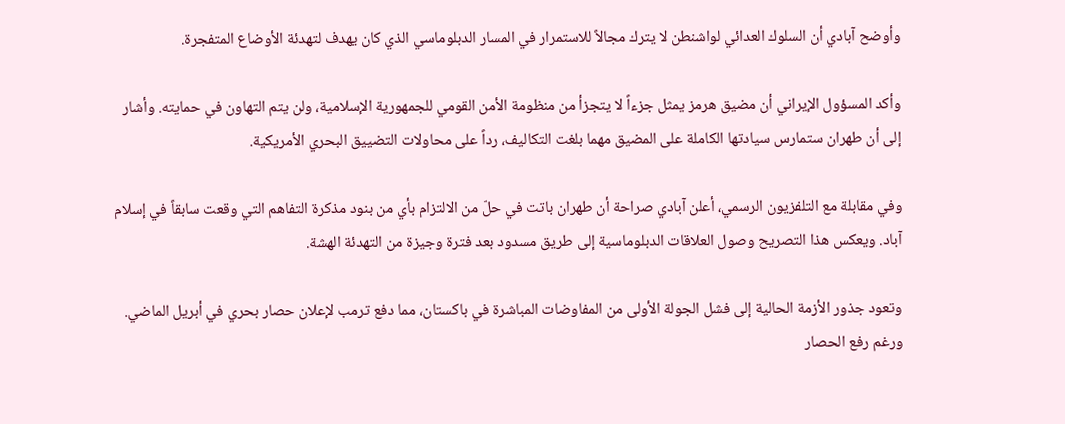وأوضح آبادي أن السلوك العدائي لواشنطن لا يترك مجالاً للاستمرار في المسار الدبلوماسي الذي كان يهدف لتهدئة الأوضاع المتفجرة.

وأكد المسؤول الإيراني أن مضيق هرمز يمثل جزءاً لا يتجزأ من منظومة الأمن القومي للجمهورية الإسلامية، ولن يتم التهاون في حمايته. وأشار إلى أن طهران ستمارس سيادتها الكاملة على المضيق مهما بلغت التكاليف، رداً على محاولات التضييق البحري الأمريكية.

وفي مقابلة مع التلفزيون الرسمي، أعلن آبادي صراحة أن طهران باتت في حلّ من الالتزام بأي من بنود مذكرة التفاهم التي وقعت سابقاً في إسلام آباد. ويعكس هذا التصريح وصول العلاقات الدبلوماسية إلى طريق مسدود بعد فترة وجيزة من التهدئة الهشة.

وتعود جذور الأزمة الحالية إلى فشل الجولة الأولى من المفاوضات المباشرة في باكستان، مما دفع ترمب لإعلان حصار بحري في أبريل الماضي. ورغم رفع الحصار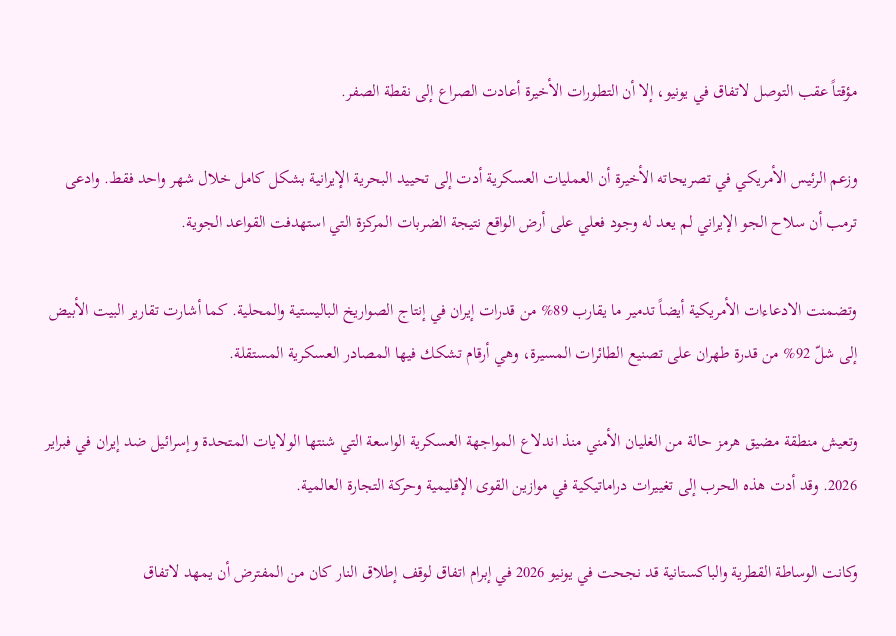مؤقتاً عقب التوصل لاتفاق في يونيو، إلا أن التطورات الأخيرة أعادت الصراع إلى نقطة الصفر.

وزعم الرئيس الأمريكي في تصريحاته الأخيرة أن العمليات العسكرية أدت إلى تحييد البحرية الإيرانية بشكل كامل خلال شهر واحد فقط. وادعى ترمب أن سلاح الجو الإيراني لم يعد له وجود فعلي على أرض الواقع نتيجة الضربات المركزة التي استهدفت القواعد الجوية.

وتضمنت الادعاءات الأمريكية أيضاً تدمير ما يقارب 89% من قدرات إيران في إنتاج الصواريخ الباليستية والمحلية. كما أشارت تقارير البيت الأبيض إلى شلّ 92% من قدرة طهران على تصنيع الطائرات المسيرة، وهي أرقام تشكك فيها المصادر العسكرية المستقلة.

وتعيش منطقة مضيق هرمز حالة من الغليان الأمني منذ اندلاع المواجهة العسكرية الواسعة التي شنتها الولايات المتحدة وإسرائيل ضد إيران في فبراير 2026. وقد أدت هذه الحرب إلى تغييرات دراماتيكية في موازين القوى الإقليمية وحركة التجارة العالمية.

وكانت الوساطة القطرية والباكستانية قد نجحت في يونيو 2026 في إبرام اتفاق لوقف إطلاق النار كان من المفترض أن يمهد لاتفاق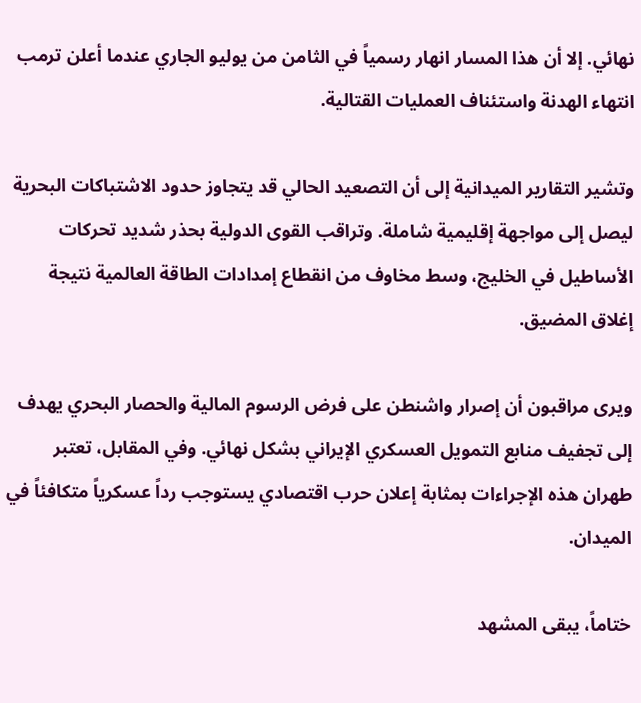نهائي. إلا أن هذا المسار انهار رسمياً في الثامن من يوليو الجاري عندما أعلن ترمب انتهاء الهدنة واستئناف العمليات القتالية.

وتشير التقارير الميدانية إلى أن التصعيد الحالي قد يتجاوز حدود الاشتباكات البحرية ليصل إلى مواجهة إقليمية شاملة. وتراقب القوى الدولية بحذر شديد تحركات الأساطيل في الخليج، وسط مخاوف من انقطاع إمدادات الطاقة العالمية نتيجة إغلاق المضيق.

ويرى مراقبون أن إصرار واشنطن على فرض الرسوم المالية والحصار البحري يهدف إلى تجفيف منابع التمويل العسكري الإيراني بشكل نهائي. وفي المقابل، تعتبر طهران هذه الإجراءات بمثابة إعلان حرب اقتصادي يستوجب رداً عسكرياً متكافئاً في الميدان.

ختاماً، يبقى المشهد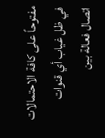مفتوحاً على كافة الاحتمالات في ظل غياب أي قنوات اتصال فعالة بين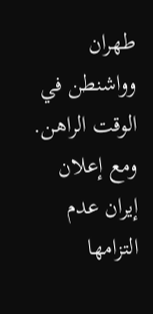طهران وواشنطن في الوقت الراهن. ومع إعلان إيران عدم التزامها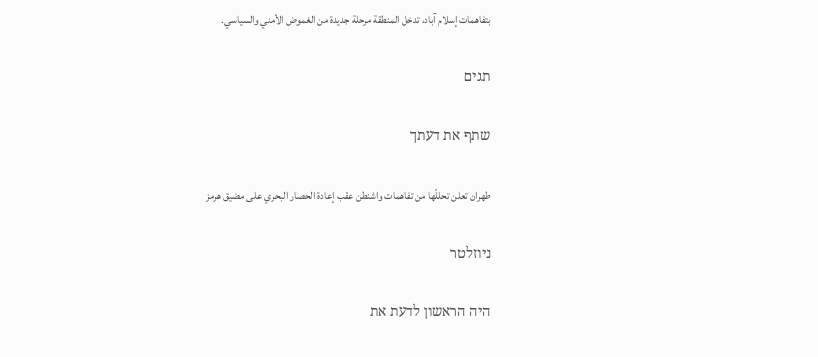بتفاهمات إسلام آباد، تدخل المنطقة مرحلة جديدة من الغموض الأمني والسياسي.

תגים

שתף את דעתך

طهران تعلن تحللّها من تفاهمات واشنطن عقب إعادة الحصار البحري على مضيق هرمز

ניוזלטר

היה הראשון לדעת את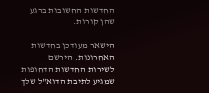החדשות החשובות ברגע שהן קורות.

הישאר מעודכן בחדשות האחרונות. הירשם לשירות החדשות הדחופות שמגיע לתיבת הדוא"ל שלך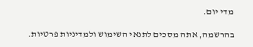מדי יום.

בהרשמה, אתה מסכים לתנאי השימוש ולמדיניות פרטיות.